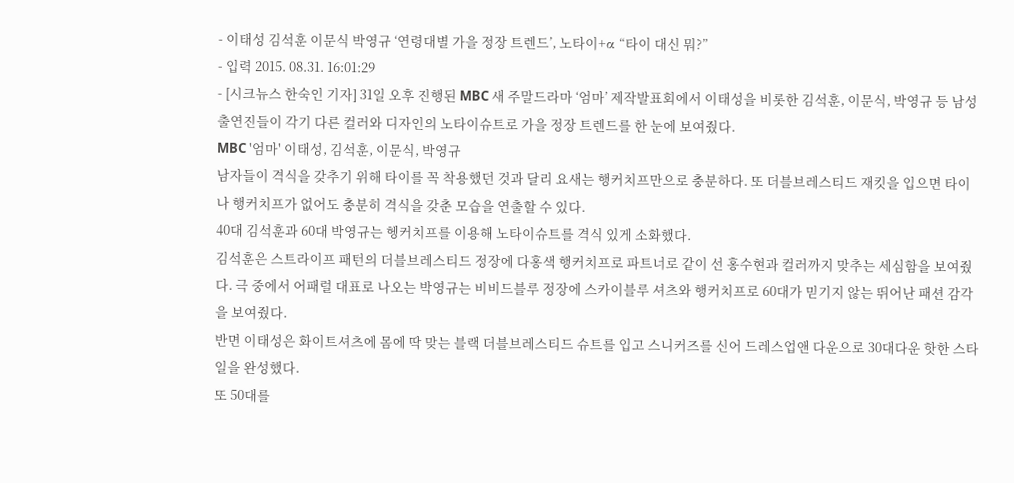- 이태성 김석훈 이문식 박영규 ‘연령대별 가을 정장 트렌드’, 노타이+α “타이 대신 뭐?”
- 입력 2015. 08.31. 16:01:29
- [시크뉴스 한숙인 기자] 31일 오후 진행된 MBC 새 주말드라마 ‘엄마’ 제작발표회에서 이태성을 비롯한 김석훈, 이문식, 박영규 등 남성 출연진들이 각기 다른 컬러와 디자인의 노타이슈트로 가을 정장 트렌드를 한 눈에 보여줬다.
MBC '엄마' 이태성, 김석훈, 이문식, 박영규
남자들이 격식을 갖추기 위해 타이를 꼭 착용했던 것과 달리 요새는 행커치프만으로 충분하다. 또 더블브레스티드 재킷을 입으면 타이나 행커치프가 없어도 충분히 격식을 갖춘 모습을 연출할 수 있다.
40대 김석훈과 60대 박영규는 헹커치프를 이용해 노타이슈트를 격식 있게 소화했다.
김석훈은 스트라이프 패턴의 더블브레스티드 정장에 다홍색 행커치프로 파트너로 같이 선 홍수현과 컬러까지 맞추는 세심함을 보여줬다. 극 중에서 어패럴 대표로 나오는 박영규는 비비드블루 정장에 스카이블루 셔츠와 행커치프로 60대가 믿기지 않는 뛰어난 패션 감각을 보여줬다.
반면 이태성은 화이트셔츠에 몸에 딱 맞는 블랙 더블브레스티드 슈트를 입고 스니커즈를 신어 드레스업앤 다운으로 30대다운 핫한 스타일을 완성했다.
또 50대를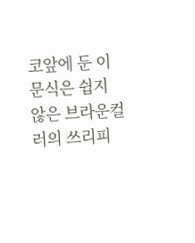코앞에 둔 이문식은 쉽지 않은 브라운컬러의 쓰리피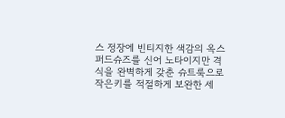스 정장에 빈티지한 색감의 옥스퍼드슈즈를 신어 노타이지만 격식을 완벽하게 갖춘 슈트룩으로 작은키를 적절하게 보완한 세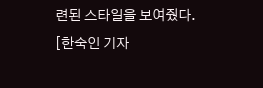련된 스타일을 보여줬다.
[한숙인 기자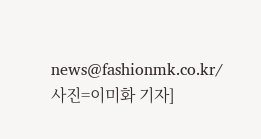news@fashionmk.co.kr/ 사진=이미화 기자]